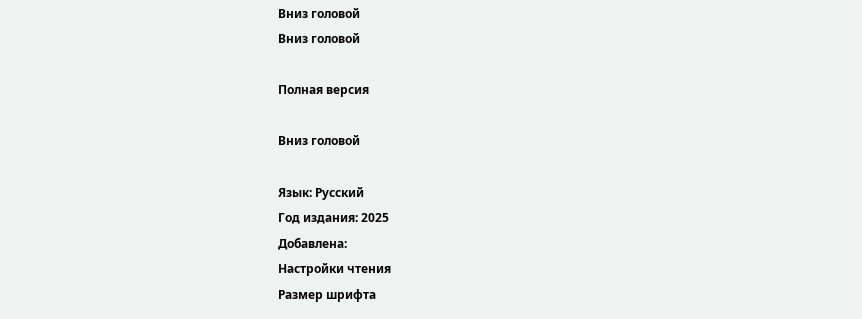Вниз головой
Вниз головой

Полная версия

Вниз головой

Язык: Русский
Год издания: 2025
Добавлена:
Настройки чтения
Размер шрифта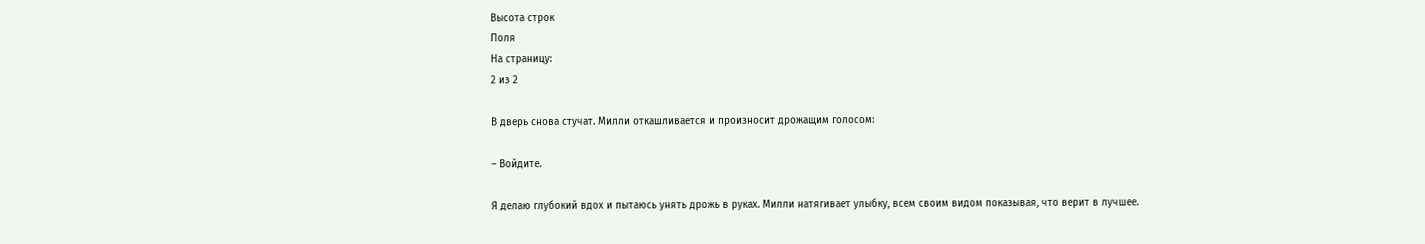Высота строк
Поля
На страницу:
2 из 2

В дверь снова стучат. Милли откашливается и произносит дрожащим голосом:

– Войдите.

Я делаю глубокий вдох и пытаюсь унять дрожь в руках. Милли натягивает улыбку, всем своим видом показывая, что верит в лучшее.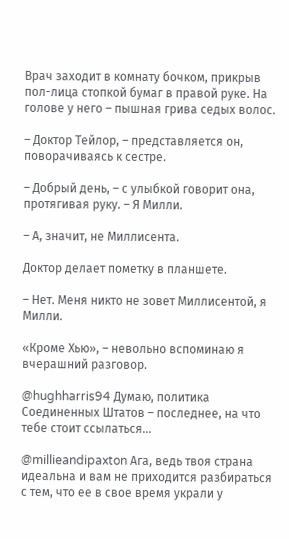Врач заходит в комнату бочком, прикрыв пол-лица стопкой бумаг в правой руке. На голове у него – пышная грива седых волос.

– Доктор Тейлор, – представляется он, поворачиваясь к сестре.

– Добрый день, – с улыбкой говорит она, протягивая руку. – Я Милли.

– А, значит, не Миллисента.

Доктор делает пометку в планшете.

– Нет. Меня никто не зовет Миллисентой, я Милли.

«Кроме Хью», – невольно вспоминаю я вчерашний разговор.

@hughharris94 Думаю, политика Соединенных Штатов – последнее, на что тебе стоит ссылаться…

@millieandipaxton Ага, ведь твоя страна идеальна и вам не приходится разбираться с тем, что ее в свое время украли у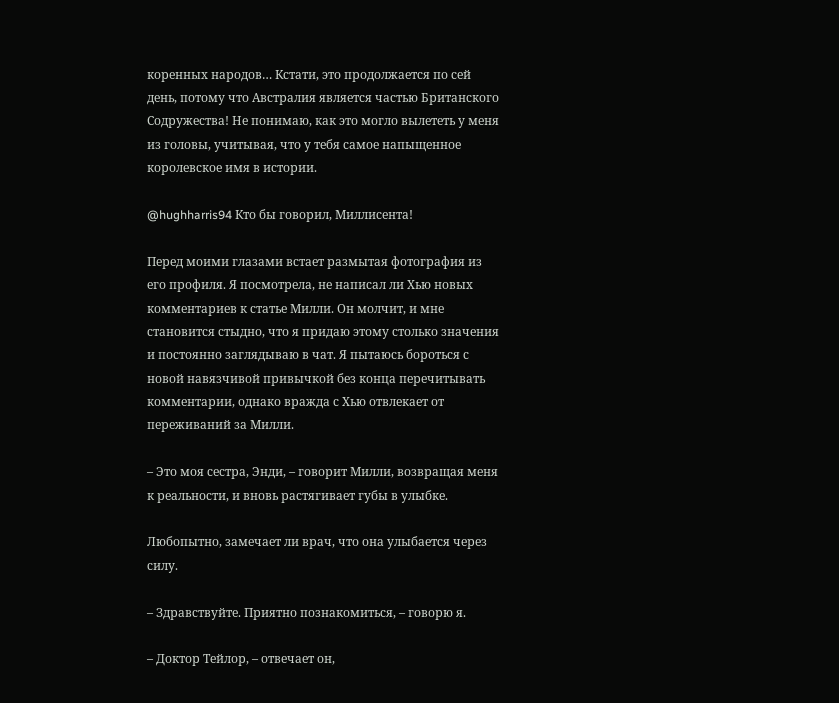коренных народов… Кстати, это продолжается по сей день, потому что Австралия является частью Британского Содружества! Не понимаю, как это могло вылететь у меня из головы, учитывая, что у тебя самое напыщенное королевское имя в истории.

@hughharris94 Кто бы говорил, Миллисента!

Перед моими глазами встает размытая фотография из его профиля. Я посмотрела, не написал ли Хью новых комментариев к статье Милли. Он молчит, и мне становится стыдно, что я придаю этому столько значения и постоянно заглядываю в чат. Я пытаюсь бороться с новой навязчивой привычкой без конца перечитывать комментарии, однако вражда с Хью отвлекает от переживаний за Милли.

– Это моя сестра, Энди, – говорит Милли, возвращая меня к реальности, и вновь растягивает губы в улыбке.

Любопытно, замечает ли врач, что она улыбается через силу.

– Здравствуйте. Приятно познакомиться, – говорю я.

– Доктор Тейлор, – отвечает он,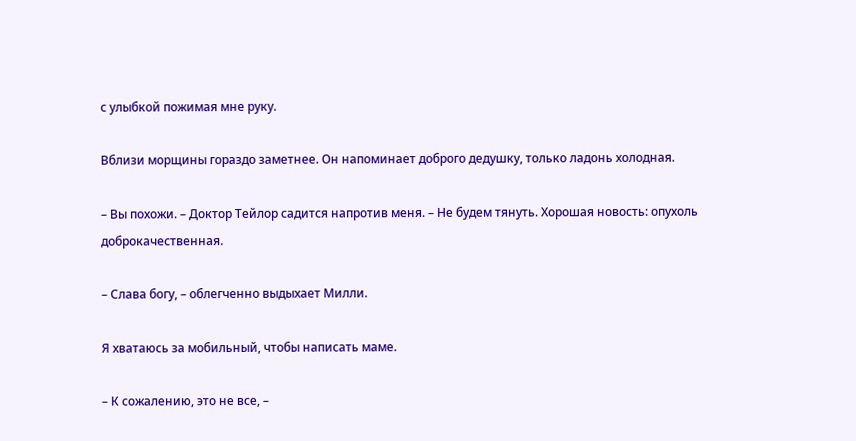с улыбкой пожимая мне руку.

Вблизи морщины гораздо заметнее. Он напоминает доброго дедушку, только ладонь холодная.

– Вы похожи. – Доктор Тейлор садится напротив меня. – Не будем тянуть. Хорошая новость: опухоль доброкачественная.

– Слава богу, – облегченно выдыхает Милли.

Я хватаюсь за мобильный, чтобы написать маме.

– К сожалению, это не все, –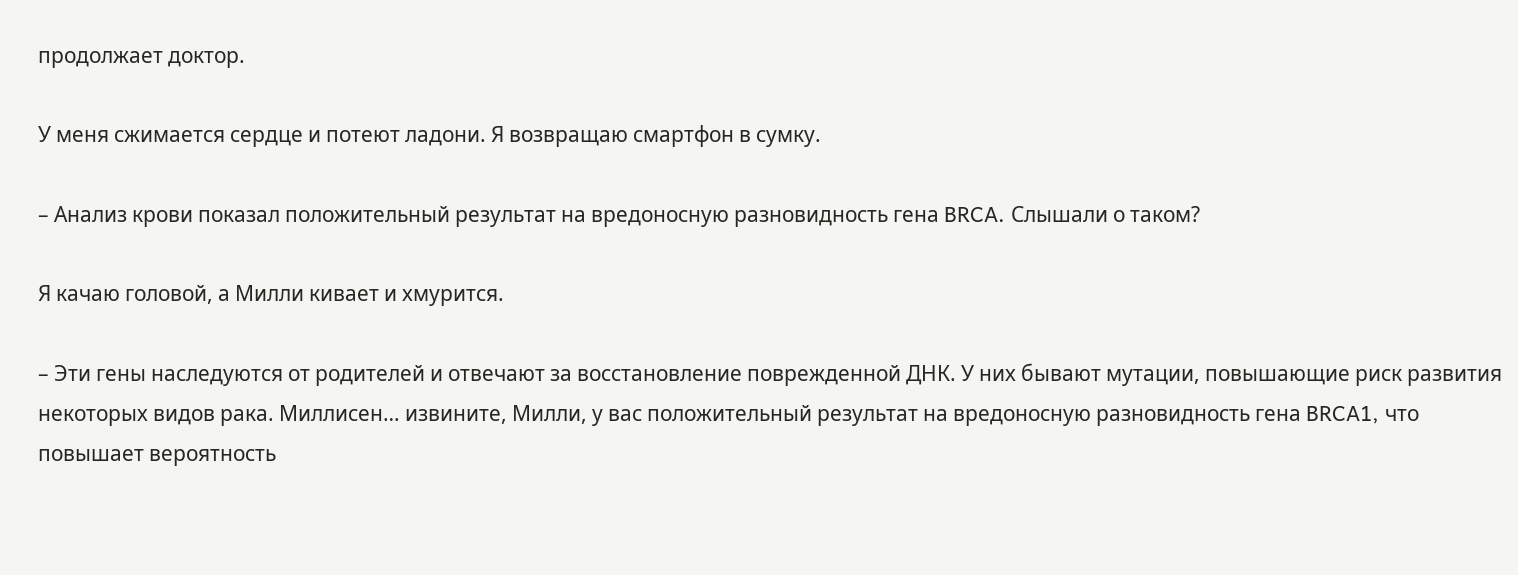продолжает доктор.

У меня сжимается сердце и потеют ладони. Я возвращаю смартфон в сумку.

– Анализ крови показал положительный результат на вредоносную разновидность гена BRCA. Слышали о таком?

Я качаю головой, а Милли кивает и хмурится.

– Эти гены наследуются от родителей и отвечают за восстановление поврежденной ДНК. У них бывают мутации, повышающие риск развития некоторых видов рака. Миллисен… извините, Милли, у вас положительный результат на вредоносную разновидность гена BRCA1, что повышает вероятность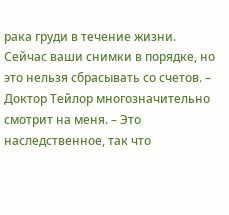рака груди в течение жизни. Сейчас ваши снимки в порядке, но это нельзя сбрасывать со счетов. – Доктор Тейлор многозначительно смотрит на меня. – Это наследственное, так что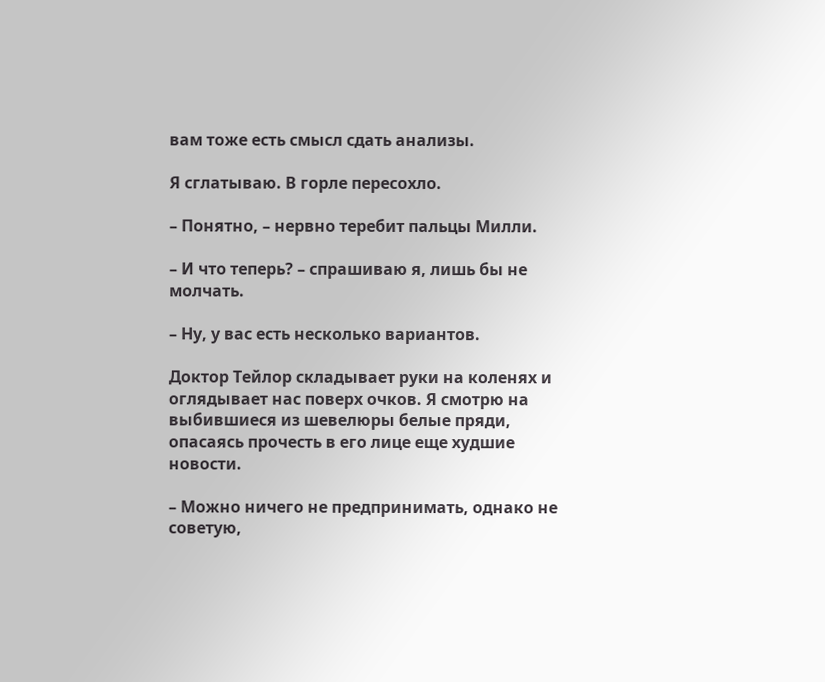вам тоже есть смысл сдать анализы.

Я сглатываю. В горле пересохло.

– Понятно, – нервно теребит пальцы Милли.

– И что теперь? – спрашиваю я, лишь бы не молчать.

– Ну, у вас есть несколько вариантов.

Доктор Тейлор складывает руки на коленях и оглядывает нас поверх очков. Я смотрю на выбившиеся из шевелюры белые пряди, опасаясь прочесть в его лице еще худшие новости.

– Можно ничего не предпринимать, однако не советую,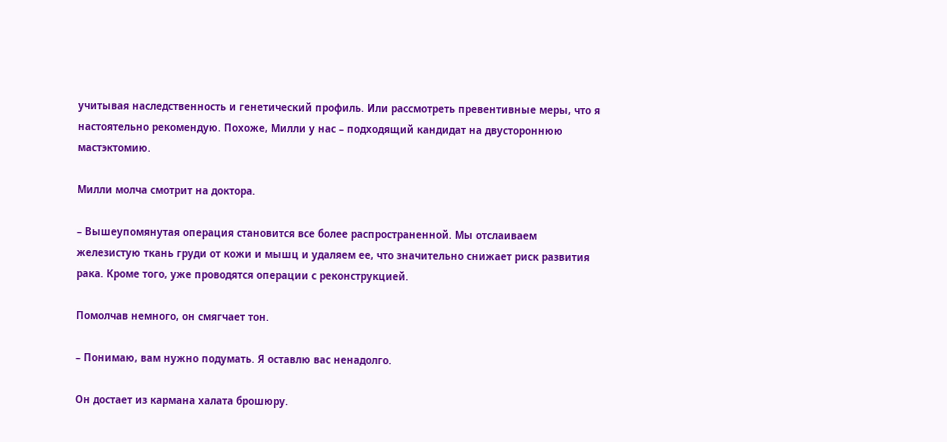учитывая наследственность и генетический профиль. Или рассмотреть превентивные меры, что я настоятельно рекомендую. Похоже, Милли у нас – подходящий кандидат на двустороннюю мастэктомию.

Милли молча смотрит на доктора.

– Вышеупомянутая операция становится все более распространенной. Мы отслаиваем железистую ткань груди от кожи и мышц и удаляем ее, что значительно снижает риск развития рака. Кроме того, уже проводятся операции с реконструкцией.

Помолчав немного, он смягчает тон.

– Понимаю, вам нужно подумать. Я оставлю вас ненадолго.

Он достает из кармана халата брошюру.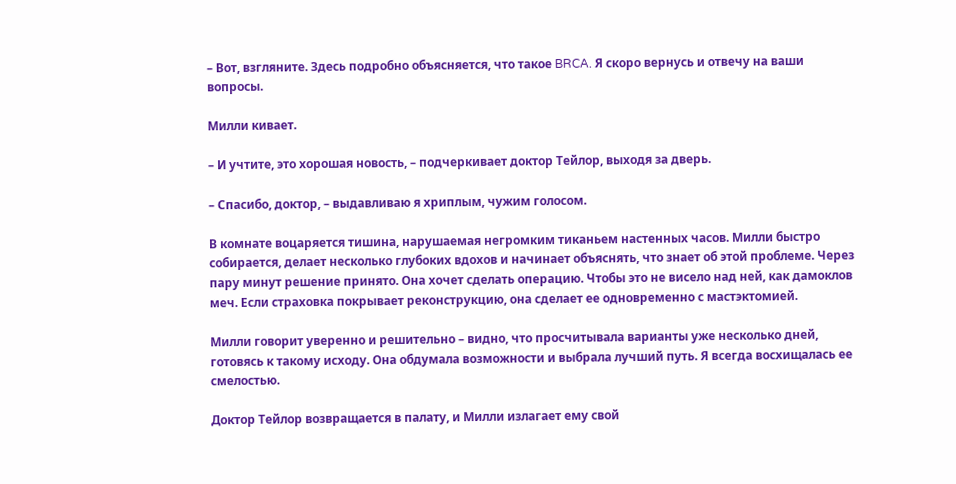– Вот, взгляните. Здесь подробно объясняется, что такое BRCA. Я скоро вернусь и отвечу на ваши вопросы.

Милли кивает.

– И учтите, это хорошая новость, – подчеркивает доктор Тейлор, выходя за дверь.

– Спасибо, доктор, – выдавливаю я хриплым, чужим голосом.

В комнате воцаряется тишина, нарушаемая негромким тиканьем настенных часов. Милли быстро собирается, делает несколько глубоких вдохов и начинает объяснять, что знает об этой проблеме. Через пару минут решение принято. Она хочет сделать операцию. Чтобы это не висело над ней, как дамоклов меч. Если страховка покрывает реконструкцию, она сделает ее одновременно с мастэктомией.

Милли говорит уверенно и решительно – видно, что просчитывала варианты уже несколько дней, готовясь к такому исходу. Она обдумала возможности и выбрала лучший путь. Я всегда восхищалась ее смелостью.

Доктор Тейлор возвращается в палату, и Милли излагает ему свой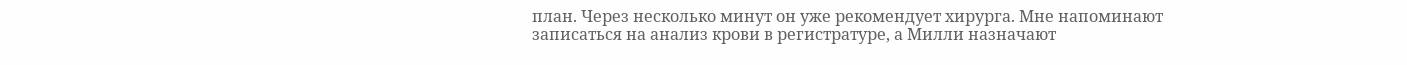план. Через несколько минут он уже рекомендует хирурга. Мне напоминают записаться на анализ крови в регистратуре, а Милли назначают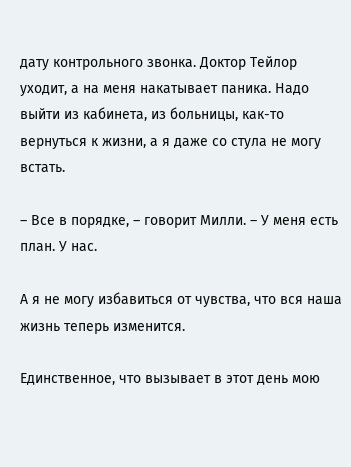дату контрольного звонка. Доктор Тейлор уходит, а на меня накатывает паника. Надо выйти из кабинета, из больницы, как-то вернуться к жизни, а я даже со стула не могу встать.

– Все в порядке, – говорит Милли. – У меня есть план. У нас.

А я не могу избавиться от чувства, что вся наша жизнь теперь изменится.

Единственное, что вызывает в этот день мою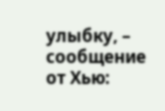улыбку, – сообщение от Хью: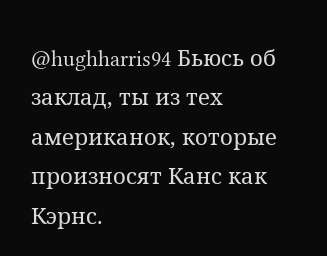@hughharris94 Бьюсь об заклад, ты из тех американок, которые произносят Канс как Кэрнс.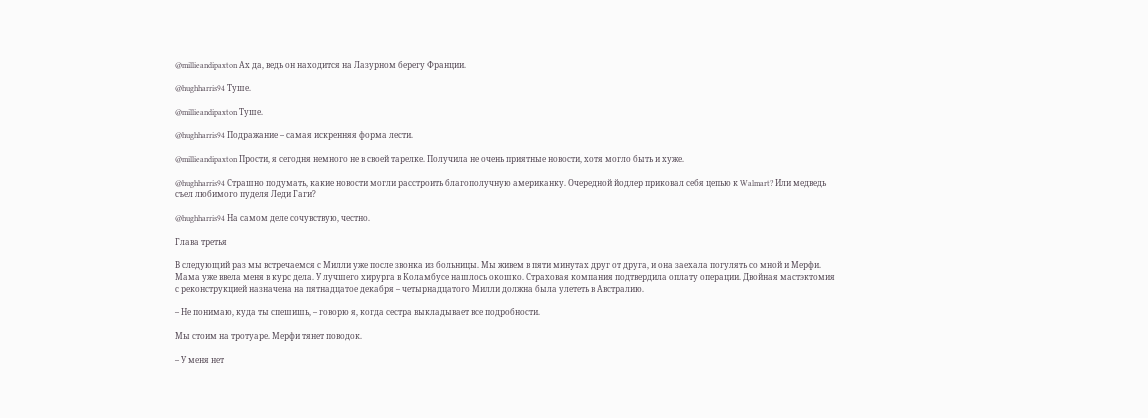@millieandipaxton Ах да, ведь он находится на Лазурном берегу Франции.

@hughharris94 Туше.

@millieandipaxton Туше.

@hughharris94 Подражание – самая искренняя форма лести.

@millieandipaxton Прости, я сегодня немного не в своей тарелке. Получила не очень приятные новости, хотя могло быть и хуже.

@hughharris94 Страшно подумать, какие новости могли расстроить благополучную американку. Очередной йодлер приковал себя цепью к Walmart? Или медведь съел любимого пуделя Леди Гаги?

@hughharris94 На самом деле сочувствую, честно.

Глава третья

В следующий раз мы встречаемся с Милли уже после звонка из больницы. Мы живем в пяти минутах друг от друга, и она заехала погулять со мной и Мерфи. Мама уже ввела меня в курс дела. У лучшего хирурга в Коламбусе нашлось окошко. Страховая компания подтвердила оплату операции. Двойная мастэктомия с реконструкцией назначена на пятнадцатое декабря – четырнадцатого Милли должна была улететь в Австралию.

– Не понимаю, куда ты спешишь, – говорю я, когда сестра выкладывает все подробности.

Мы стоим на тротуаре. Мерфи тянет поводок.

– У меня нет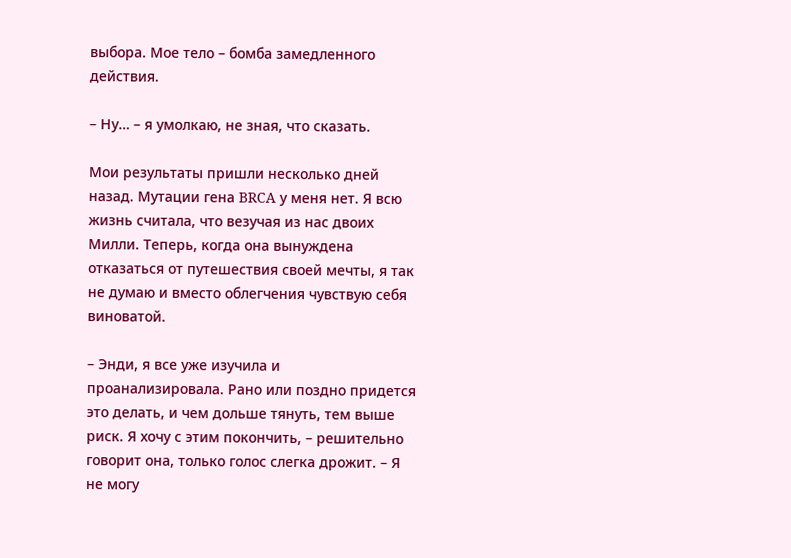выбора. Мое тело – бомба замедленного действия.

– Ну… – я умолкаю, не зная, что сказать.

Мои результаты пришли несколько дней назад. Мутации гена BRCA у меня нет. Я всю жизнь считала, что везучая из нас двоих Милли. Теперь, когда она вынуждена отказаться от путешествия своей мечты, я так не думаю и вместо облегчения чувствую себя виноватой.

– Энди, я все уже изучила и проанализировала. Рано или поздно придется это делать, и чем дольше тянуть, тем выше риск. Я хочу с этим покончить, – решительно говорит она, только голос слегка дрожит. – Я не могу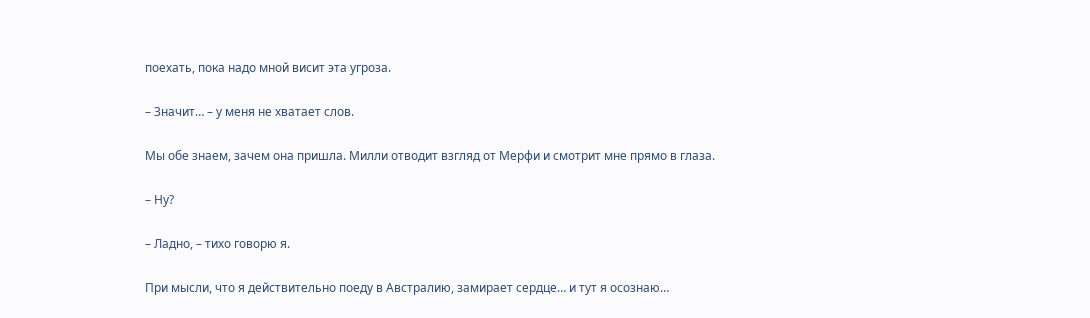поехать, пока надо мной висит эта угроза.

– Значит… – у меня не хватает слов.

Мы обе знаем, зачем она пришла. Милли отводит взгляд от Мерфи и смотрит мне прямо в глаза.

– Ну?

– Ладно, – тихо говорю я.

При мысли, что я действительно поеду в Австралию, замирает сердце… и тут я осознаю…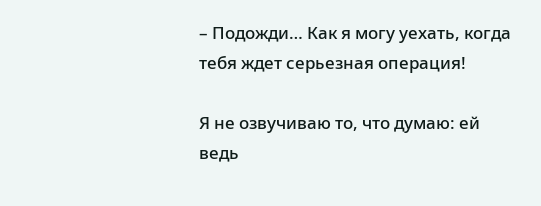– Подожди… Как я могу уехать, когда тебя ждет серьезная операция!

Я не озвучиваю то, что думаю: ей ведь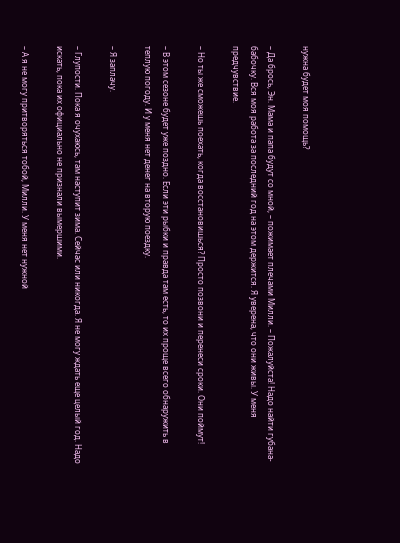нужна будет моя помощь?

– Да брось, Эн. Мама и папа будут со мной, – пожимает плечами Милли. – Пожалуйста! Надо найти губана-бабочку. Вся моя работа за последний год на этом держится. Я уверена, что они живы. У меня предчувствие.

– Но ты же сможешь поехать, когда восстановишься? Просто позвони и перенеси сроки. Они поймут!

– В этом сезоне будет уже поздно. Если эти рыбки и правда там есть, то их проще всего обнаружить в теплую погоду. И у меня нет денег на вторую поездку.

– Я заплачу.

– Глупости. Пока я очухаюсь, там наступит зима. Сейчас или никогда. Я не могу ждать еще целый год. Надо искать, пока их официально не признали вымершими.

– А я не могу притворяться тобой, Милли. У меня нет нужной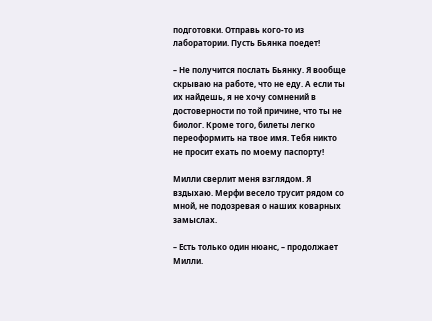подготовки. Отправь кого-то из лаборатории. Пусть Бьянка поедет!

– Не получится послать Бьянку. Я вообще скрываю на работе, что не еду. А если ты их найдешь, я не хочу сомнений в достоверности по той причине, что ты не биолог. Кроме того, билеты легко переоформить на твое имя. Тебя никто не просит ехать по моему паспорту!

Милли сверлит меня взглядом. Я вздыхаю. Мерфи весело трусит рядом со мной, не подозревая о наших коварных замыслах.

– Есть только один нюанс, – продолжает Милли.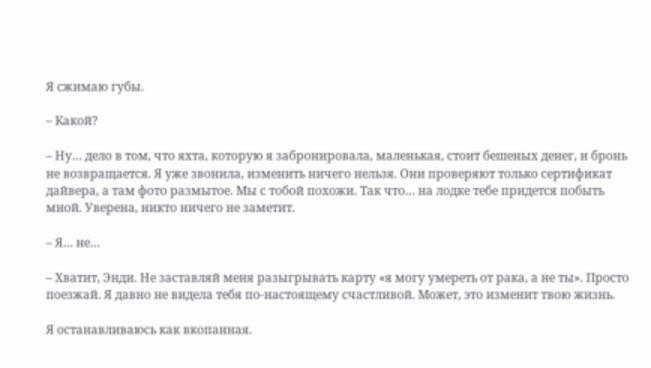Я сжимаю губы.

– Какой?

– Ну… дело в том, что яхта, которую я забронировала, маленькая, стоит бешеных денег, и бронь не возвращается. Я уже звонила, изменить ничего нельзя. Они проверяют только сертификат дайвера, а там фото размытое. Мы с тобой похожи. Так что… на лодке тебе придется побыть мной. Уверена, никто ничего не заметит.

– Я… не…

– Хватит, Энди. Не заставляй меня разыгрывать карту «я могу умереть от рака, а не ты». Просто поезжай. Я давно не видела тебя по-настоящему счастливой. Может, это изменит твою жизнь.

Я останавливаюсь как вкопанная.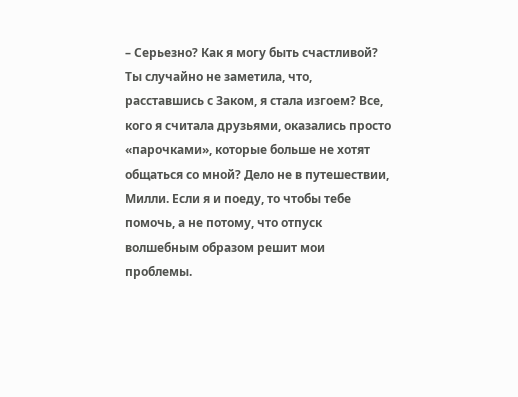– Серьезно? Как я могу быть счастливой? Ты случайно не заметила, что, расставшись с Заком, я стала изгоем? Все, кого я считала друзьями, оказались просто «парочками», которые больше не хотят общаться со мной? Дело не в путешествии, Милли. Если я и поеду, то чтобы тебе помочь, а не потому, что отпуск волшебным образом решит мои проблемы.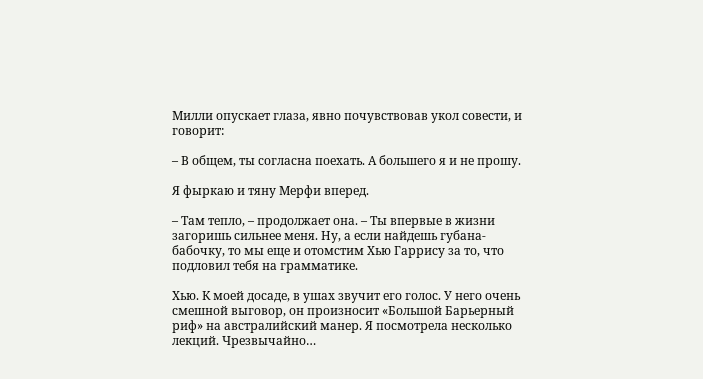Милли опускает глаза, явно почувствовав укол совести, и говорит:

– В общем, ты согласна поехать. А большего я и не прошу.

Я фыркаю и тяну Мерфи вперед.

– Там тепло, – продолжает она. – Ты впервые в жизни загоришь сильнее меня. Ну, а если найдешь губана-бабочку, то мы еще и отомстим Хью Гаррису за то, что подловил тебя на грамматике.

Хью. К моей досаде, в ушах звучит его голос. У него очень смешной выговор, он произносит «Большой Барьерный риф» на австралийский манер. Я посмотрела несколько лекций. Чрезвычайно…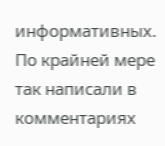информативных. По крайней мере так написали в комментариях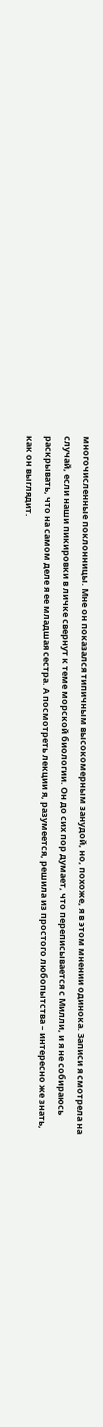многочисленные поклонницы. Мне он показался типичным высокомерным занудой, но, похоже, я в этом мнении одинока. Записи я смотрела на случай, если наши пикировки в личке свернут к теме морской биологии. Он до сих пор думает, что переписывается с Милли, и я не собираюсь раскрывать, что на самом деле я ее младшая сестра. А посмотреть лекции я, разумеется, решила из простого любопытства – интересно же знать, как он выглядит.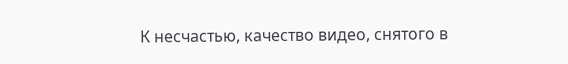К несчастью, качество видео, снятого в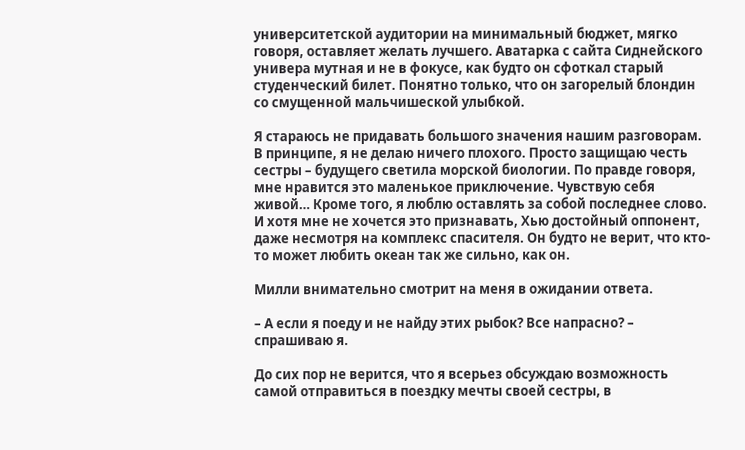университетской аудитории на минимальный бюджет, мягко говоря, оставляет желать лучшего. Аватарка с сайта Сиднейского универа мутная и не в фокусе, как будто он сфоткал старый студенческий билет. Понятно только, что он загорелый блондин со смущенной мальчишеской улыбкой.

Я стараюсь не придавать большого значения нашим разговорам. В принципе, я не делаю ничего плохого. Просто защищаю честь сестры – будущего светила морской биологии. По правде говоря, мне нравится это маленькое приключение. Чувствую себя живой… Кроме того, я люблю оставлять за собой последнее слово. И хотя мне не хочется это признавать, Хью достойный оппонент, даже несмотря на комплекс спасителя. Он будто не верит, что кто-то может любить океан так же сильно, как он.

Милли внимательно смотрит на меня в ожидании ответа.

– А если я поеду и не найду этих рыбок? Все напрасно? – спрашиваю я.

До сих пор не верится, что я всерьез обсуждаю возможность самой отправиться в поездку мечты своей сестры, в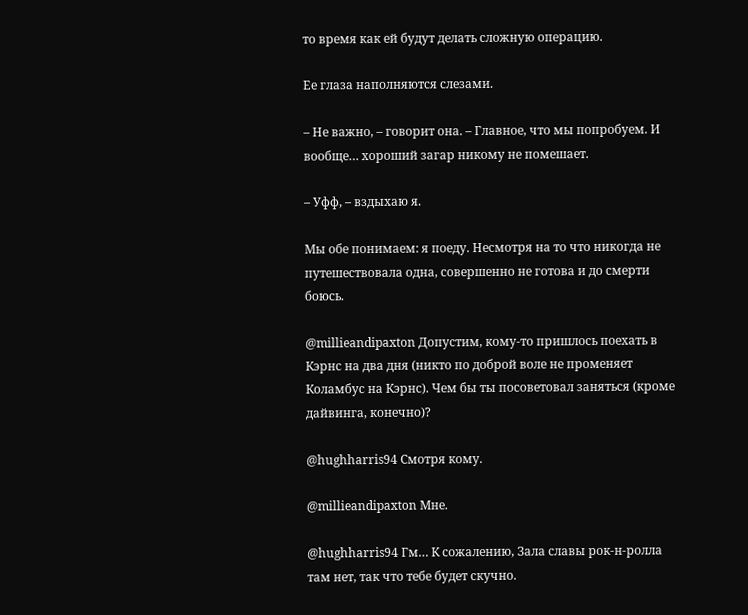то время как ей будут делать сложную операцию.

Ее глаза наполняются слезами.

– Не важно, – говорит она. – Главное, что мы попробуем. И вообще… хороший загар никому не помешает.

– Уфф, – вздыхаю я.

Мы обе понимаем: я поеду. Несмотря на то что никогда не путешествовала одна, совершенно не готова и до смерти боюсь.

@millieandipaxton Допустим, кому-то пришлось поехать в Кэрнс на два дня (никто по доброй воле не променяет Коламбус на Кэрнс). Чем бы ты посоветовал заняться (кроме дайвинга, конечно)?

@hughharris94 Смотря кому.

@millieandipaxton Мне.

@hughharris94 Гм… К сожалению, Зала славы рок-н-ролла там нет, так что тебе будет скучно.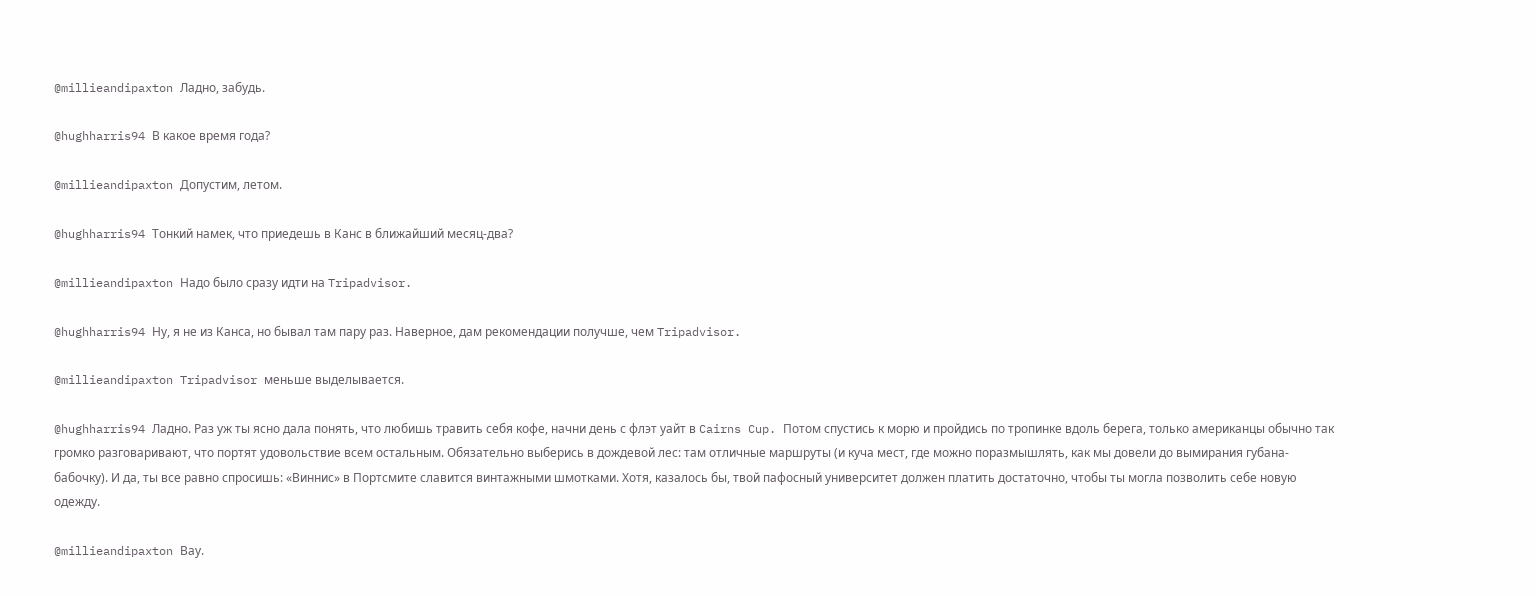@millieandipaxton Ладно, забудь.

@hughharris94 В какое время года?

@millieandipaxton Допустим, летом.

@hughharris94 Тонкий намек, что приедешь в Канс в ближайший месяц-два?

@millieandipaxton Надо было сразу идти на Tripadvisor.

@hughharris94 Ну, я не из Канса, но бывал там пару раз. Наверное, дам рекомендации получше, чем Tripadvisor.

@millieandipaxton Tripadvisor меньше выделывается.

@hughharris94 Ладно. Раз уж ты ясно дала понять, что любишь травить себя кофе, начни день с флэт уайт в Cairns Cup. Потом спустись к морю и пройдись по тропинке вдоль берега, только американцы обычно так громко разговаривают, что портят удовольствие всем остальным. Обязательно выберись в дождевой лес: там отличные маршруты (и куча мест, где можно поразмышлять, как мы довели до вымирания губана-бабочку). И да, ты все равно спросишь: «Виннис» в Портсмите славится винтажными шмотками. Хотя, казалось бы, твой пафосный университет должен платить достаточно, чтобы ты могла позволить себе новую одежду.

@millieandipaxton Вау.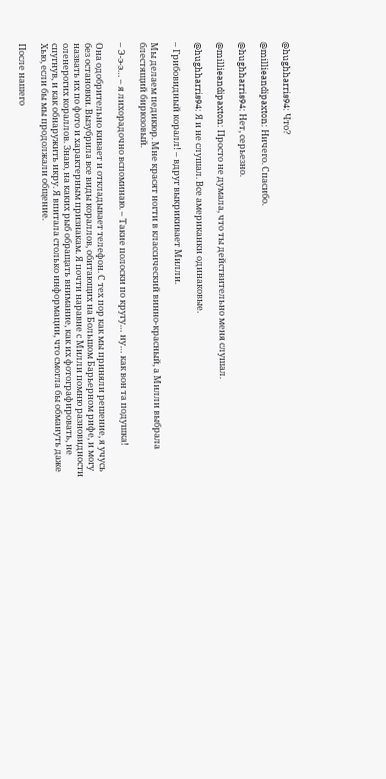@hughharris94: Что?

@millieandipaxton: Ничего. Спасибо.

@hughharris94: Нет, серьезно.

@millieandipaxton: Просто не думала, что ты действительно меня слушал.

@hughharris94: Я и не слушал. Все американки одинаковые.

– Грибовидный коралл! – вдруг выкрикивает Милли.

Мы делаем педикюр. Мне красят ногти в классический винно-красный, а Милли выбрала блестящий бирюзовый.

– Э-э-э… – я лихорадочно вспоминаю. – Такие полоски по кругу… ну… как вон та подушка!

Она одобрительно кивает и откладывает телефон. С тех пор как мы приняли решение, я учусь без остановки. Вызубрила все виды кораллов, обитающих на Большом Барьерном рифе, и могу назвать их по фото и характерным признакам. Я почти наравне с Милли помню разновидности оленерогих кораллов. Знаю, на каких рыб обращать внимание, как их фотографировать, не спугнув, и как обнаружить икру. Я впитала столько информации, что смогла бы обмануть даже Хью, если бы мы продолжали общение.

После нашего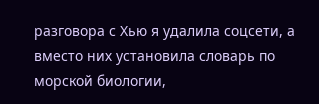разговора с Хью я удалила соцсети, а вместо них установила словарь по морской биологии,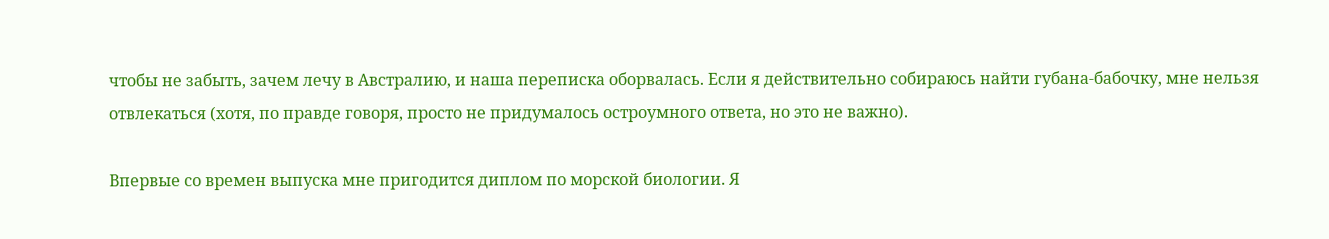чтобы не забыть, зачем лечу в Австралию, и наша переписка оборвалась. Если я действительно собираюсь найти губана-бабочку, мне нельзя отвлекаться (хотя, по правде говоря, просто не придумалось остроумного ответа, но это не важно).

Впервые со времен выпуска мне пригодится диплом по морской биологии. Я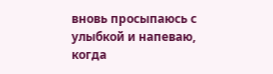вновь просыпаюсь с улыбкой и напеваю, когда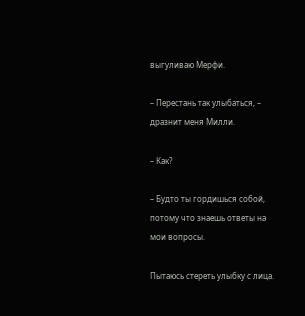выгуливаю Мерфи.

– Перестань так улыбаться, – дразнит меня Милли.

– Как?

– Будто ты гордишься собой, потому что знаешь ответы на мои вопросы.

Пытаюсь стереть улыбку с лица.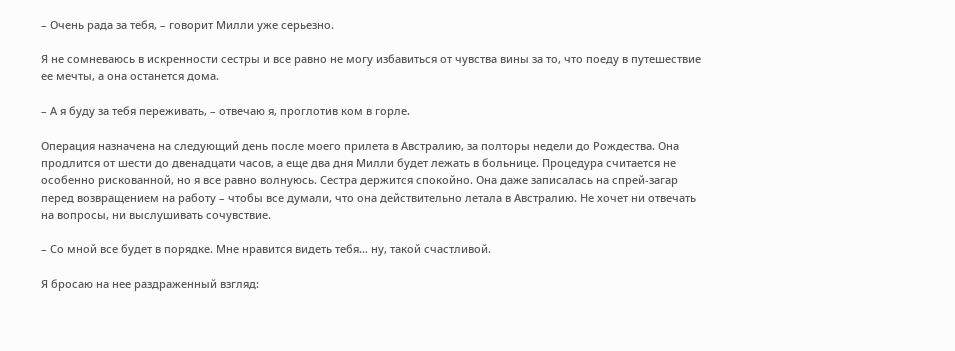– Очень рада за тебя, – говорит Милли уже серьезно.

Я не сомневаюсь в искренности сестры и все равно не могу избавиться от чувства вины за то, что поеду в путешествие ее мечты, а она останется дома.

– А я буду за тебя переживать, – отвечаю я, проглотив ком в горле.

Операция назначена на следующий день после моего прилета в Австралию, за полторы недели до Рождества. Она продлится от шести до двенадцати часов, а еще два дня Милли будет лежать в больнице. Процедура считается не особенно рискованной, но я все равно волнуюсь. Сестра держится спокойно. Она даже записалась на спрей-загар перед возвращением на работу – чтобы все думали, что она действительно летала в Австралию. Не хочет ни отвечать на вопросы, ни выслушивать сочувствие.

– Со мной все будет в порядке. Мне нравится видеть тебя… ну, такой счастливой.

Я бросаю на нее раздраженный взгляд: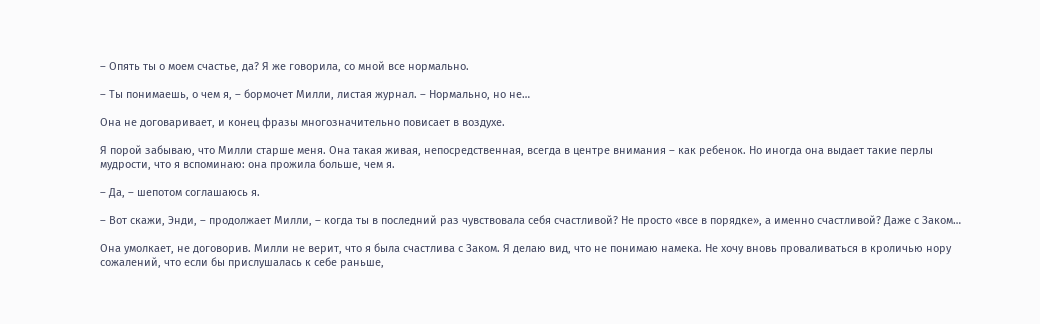– Опять ты о моем счастье, да? Я же говорила, со мной все нормально.

– Ты понимаешь, о чем я, – бормочет Милли, листая журнал. – Нормально, но не…

Она не договаривает, и конец фразы многозначительно повисает в воздухе.

Я порой забываю, что Милли старше меня. Она такая живая, непосредственная, всегда в центре внимания – как ребенок. Но иногда она выдает такие перлы мудрости, что я вспоминаю: она прожила больше, чем я.

– Да, – шепотом соглашаюсь я.

– Вот скажи, Энди, – продолжает Милли, – когда ты в последний раз чувствовала себя счастливой? Не просто «все в порядке», а именно счастливой? Даже с Заком…

Она умолкает, не договорив. Милли не верит, что я была счастлива с Заком. Я делаю вид, что не понимаю намека. Не хочу вновь проваливаться в кроличью нору сожалений, что если бы прислушалась к себе раньше,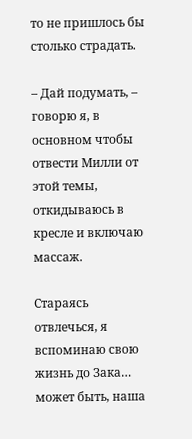то не пришлось бы столько страдать.

– Дай подумать, – говорю я, в основном чтобы отвести Милли от этой темы, откидываюсь в кресле и включаю массаж.

Стараясь отвлечься, я вспоминаю свою жизнь до Зака… может быть, наша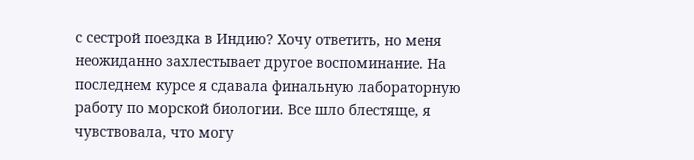с сестрой поездка в Индию? Хочу ответить, но меня неожиданно захлестывает другое воспоминание. На последнем курсе я сдавала финальную лабораторную работу по морской биологии. Все шло блестяще, я чувствовала, что могу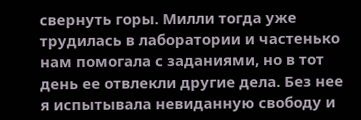свернуть горы. Милли тогда уже трудилась в лаборатории и частенько нам помогала с заданиями, но в тот день ее отвлекли другие дела. Без нее я испытывала невиданную свободу и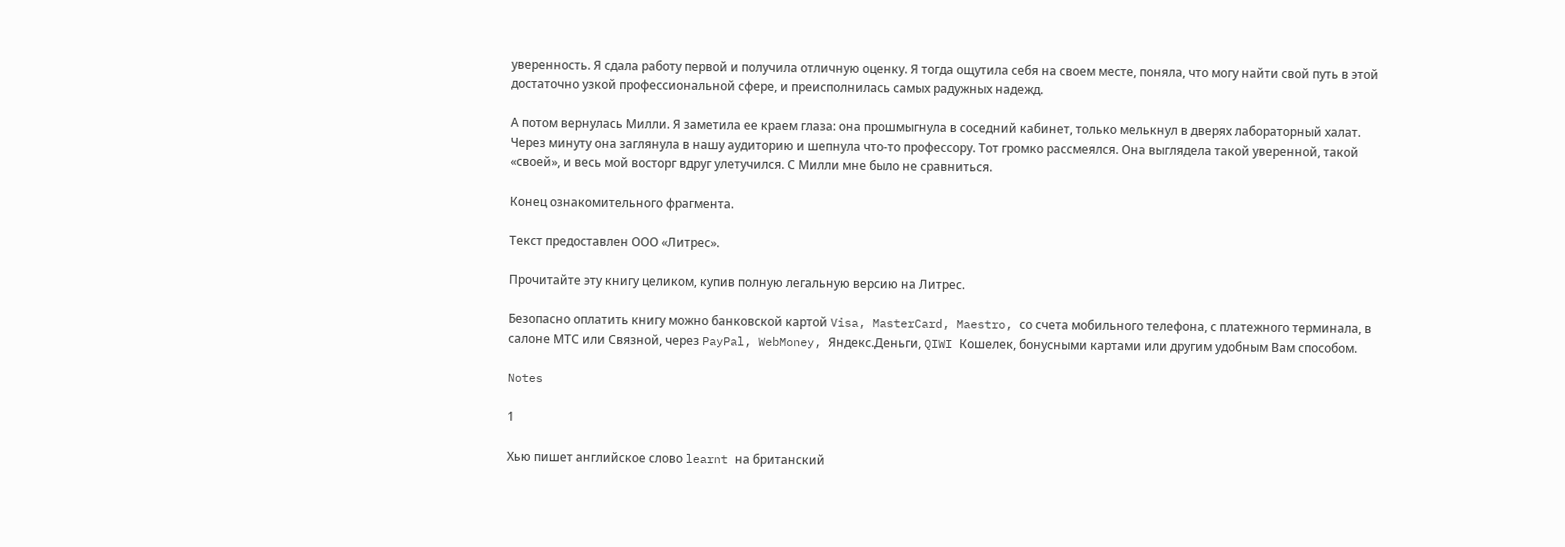уверенность. Я сдала работу первой и получила отличную оценку. Я тогда ощутила себя на своем месте, поняла, что могу найти свой путь в этой достаточно узкой профессиональной сфере, и преисполнилась самых радужных надежд.

А потом вернулась Милли. Я заметила ее краем глаза: она прошмыгнула в соседний кабинет, только мелькнул в дверях лабораторный халат. Через минуту она заглянула в нашу аудиторию и шепнула что-то профессору. Тот громко рассмеялся. Она выглядела такой уверенной, такой «своей», и весь мой восторг вдруг улетучился. С Милли мне было не сравниться.

Конец ознакомительного фрагмента.

Текст предоставлен ООО «Литрес».

Прочитайте эту книгу целиком, купив полную легальную версию на Литрес.

Безопасно оплатить книгу можно банковской картой Visa, MasterCard, Maestro, со счета мобильного телефона, с платежного терминала, в салоне МТС или Связной, через PayPal, WebMoney, Яндекс.Деньги, QIWI Кошелек, бонусными картами или другим удобным Вам способом.

Notes

1

Хью пишет английское слово learnt на британский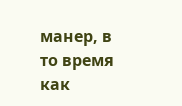манер, в то время как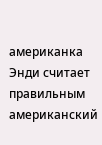американка Энди считает правильным американский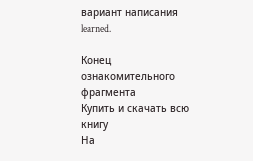вариант написания learned.

Конец ознакомительного фрагмента
Купить и скачать всю книгу
На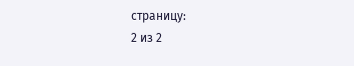страницу:
2 из 2